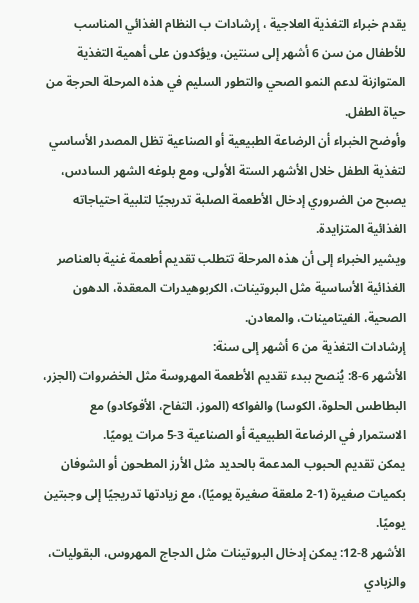يقدم خبراء التغذية العلاجية ، إرشادات ب النظام الغذائي المناسب للأطفال من سن 6 أشهر إلى سنتين، ويؤكدون على أهمية التغذية المتوازنة لدعم النمو الصحي والتطور السليم في هذه المرحلة الحرجة من حياة الطفل.
وأوضح الخبراء أن الرضاعة الطبيعية أو الصناعية تظل المصدر الأساسي لتغذية الطفل خلال الأشهر الستة الأولى، ومع بلوغه الشهر السادس، يصبح من الضروري إدخال الأطعمة الصلبة تدريجيًا لتلبية احتياجاته الغذائية المتزايدة.
ويشير الخبراء إلى أن هذه المرحلة تتطلب تقديم أطعمة غنية بالعناصر الغذائية الأساسية مثل البروتينات، الكربوهيدرات المعقدة، الدهون الصحية، الفيتامينات، والمعادن.
إرشادات التغذية من 6 أشهر إلى سنة:
الأشهر 6-8: يُنصح ببدء تقديم الأطعمة المهروسة مثل الخضروات (الجزر، البطاطس الحلوة، الكوسا) والفواكه (الموز، التفاح، الأفوكادو) مع الاستمرار في الرضاعة الطبيعية أو الصناعية 3-5 مرات يوميًا.
يمكن تقديم الحبوب المدعمة بالحديد مثل الأرز المطحون أو الشوفان بكميات صغيرة (1-2 ملعقة صغيرة يوميًا)، مع زيادتها تدريجيًا إلى وجبتين يوميًا.
الأشهر 8-12: يمكن إدخال البروتينات مثل الدجاج المهروس، البقوليات، والزبادي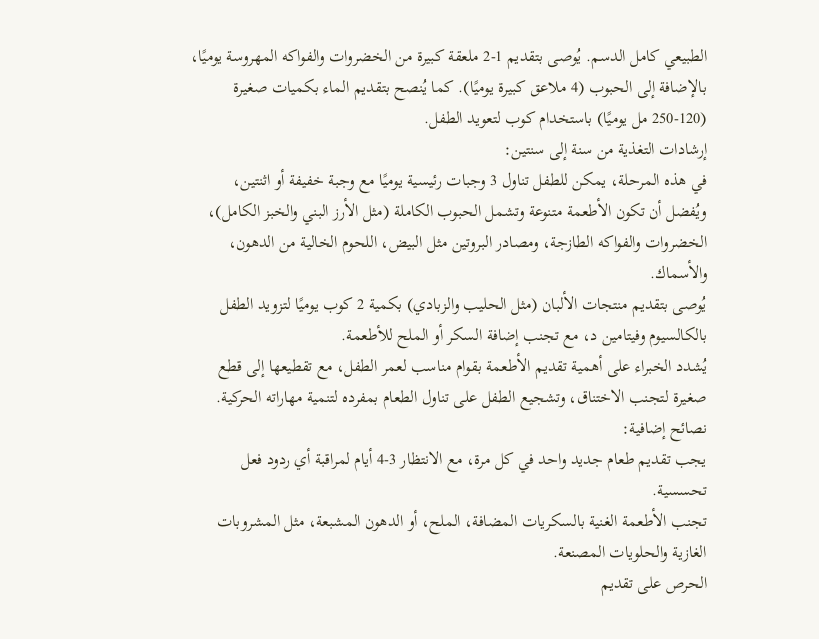الطبيعي كامل الدسم. يُوصى بتقديم 1-2 ملعقة كبيرة من الخضروات والفواكه المهروسة يوميًا، بالإضافة إلى الحبوب (4 ملاعق كبيرة يوميًا). كما يُنصح بتقديم الماء بكميات صغيرة (120-250 مل يوميًا) باستخدام كوب لتعويد الطفل.
إرشادات التغذية من سنة إلى سنتين:
في هذه المرحلة، يمكن للطفل تناول 3 وجبات رئيسية يوميًا مع وجبة خفيفة أو اثنتين، ويُفضل أن تكون الأطعمة متنوعة وتشمل الحبوب الكاملة (مثل الأرز البني والخبز الكامل)، الخضروات والفواكه الطازجة، ومصادر البروتين مثل البيض، اللحوم الخالية من الدهون، والأسماك.
يُوصى بتقديم منتجات الألبان (مثل الحليب والزبادي) بكمية 2 كوب يوميًا لتزويد الطفل بالكالسيوم وفيتامين د، مع تجنب إضافة السكر أو الملح للأطعمة.
يُشدد الخبراء على أهمية تقديم الأطعمة بقوام مناسب لعمر الطفل، مع تقطيعها إلى قطع صغيرة لتجنب الاختناق، وتشجيع الطفل على تناول الطعام بمفرده لتنمية مهاراته الحركية.
نصائح إضافية:
يجب تقديم طعام جديد واحد في كل مرة، مع الانتظار 3-4 أيام لمراقبة أي ردود فعل تحسسية.
تجنب الأطعمة الغنية بالسكريات المضافة، الملح، أو الدهون المشبعة، مثل المشروبات الغازية والحلويات المصنعة.
الحرص على تقديم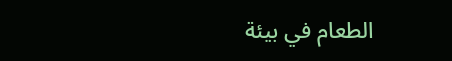الطعام في بيئة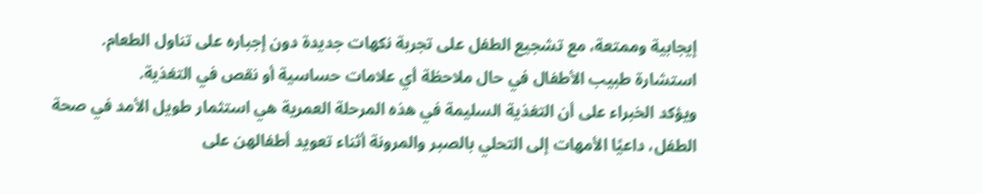إيجابية وممتعة، مع تشجيع الطفل على تجربة نكهات جديدة دون إجباره على تناول الطعام.
استشارة طبيب الأطفال في حال ملاحظة أي علامات حساسية أو نقص في التغذية.
ويؤكد الخبراء على أن التغذية السليمة في هذه المرحلة العمرية هي استثمار طويل الأمد في صحة الطفل، داعيًا الأمهات إلى التحلي بالصبر والمرونة أثناء تعويد أطفالهن على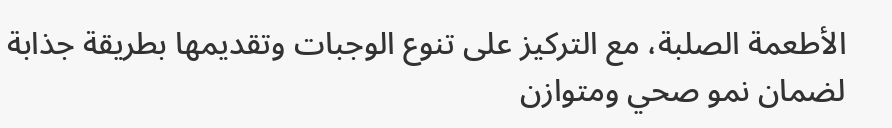الأطعمة الصلبة، مع التركيز على تنوع الوجبات وتقديمها بطريقة جذابة لضمان نمو صحي ومتوازن